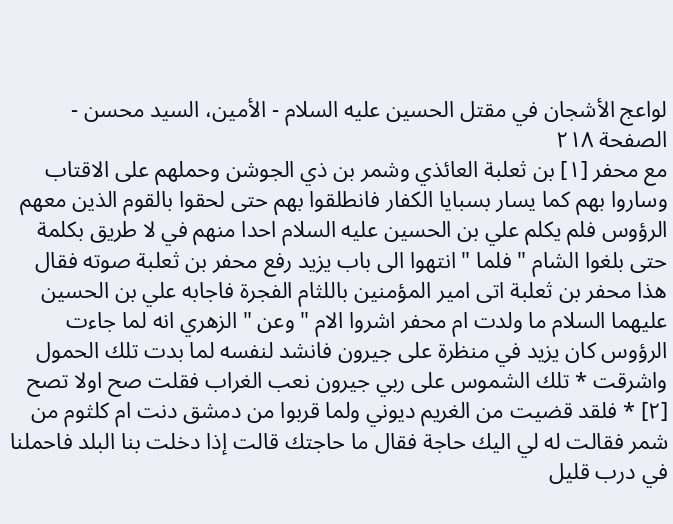لواعج الأشجان في مقتل الحسين عليه السلام - الأمين، السيد محسن - الصفحة ٢١٨
مع محفر [١] بن ثعلبة العائذي وشمر بن ذي الجوشن وحملهم على الاقتاب وساروا بهم كما يسار بسبايا الكفار فانطلقوا بهم حتى لحقوا بالقوم الذين معهم الرؤوس فلم يكلم علي بن الحسين عليه السلام احدا منهم في لا طريق بكلمة حتى بلغوا الشام " فلما " انتهوا الى باب يزيد رفع محفر بن ثعلبة صوته فقال هذا محفر بن ثعلبة اتى امير المؤمنين باللثام الفجرة فاجابه علي بن الحسين عليهما السلام ما ولدت ام محفر اشروا الام " وعن " الزهري انه لما جاءت الرؤوس كان يزيد في منظرة على جيرون فانشد لنفسه لما بدت تلك الحمول واشرقت * تلك الشموس على ربي جيرون نعب الغراب فقلت صح اولا تصح [٢] * فلقد قضيت من الغريم ديوني ولما قربوا من دمشق دنت ام كلثوم من شمر فقالت له لي اليك حاجة فقال ما حاجتك قالت إذا دخلت بنا البلد فاحملنا في درب قليل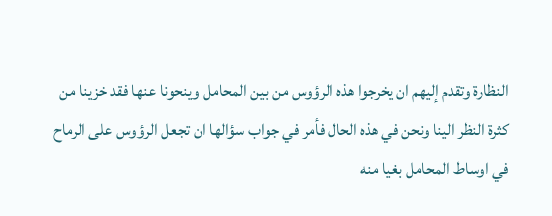النظارة وتقدم إليهم ان يخرجوا هذه الرؤوس من بين المحامل وينحونا عنها فقد خزينا من كثرة النظر الينا ونحن في هذه الحال فأمر في جواب سؤالها ان تجعل الرؤوس على الرماح في اوساط المحامل بغيا منه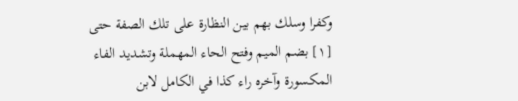وكفرا وسلك بهم بين النظارة على تلك الصفة حتى
[١] بضم الميم وفتح الحاء المهملة وتشديد الفاء المكسورة وآخره راء كذا في الكامل لابن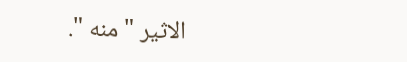الاثير " منه ".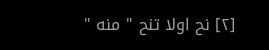[٢] نح اولا تنح " منه "